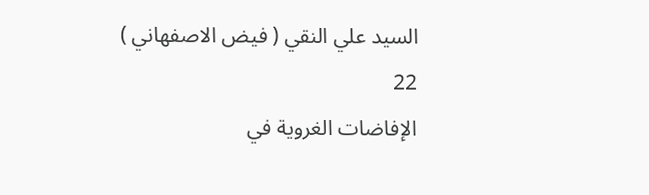السيد علي النقي ( فيض الاصفهاني )
22
الإفاضات الغروية في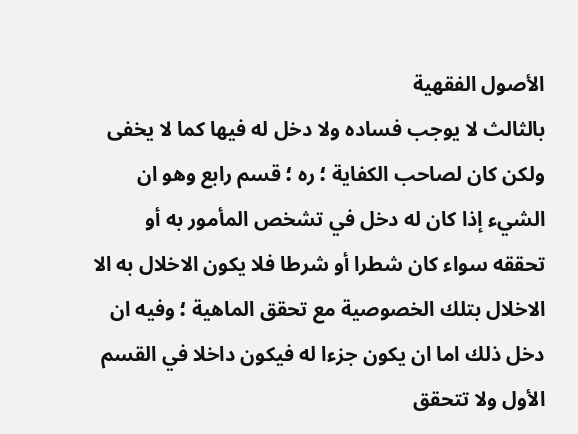الأصول الفقهية
بالثالث لا يوجب فساده ولا دخل له فيها كما لا يخفى ولكن كان لصاحب الكفاية ؛ ره ؛ قسم رابع وهو ان الشيء إذا كان له دخل في تشخص المأمور به أو تحققه سواء كان شطرا أو شرطا فلا يكون الاخلال به الا الاخلال بتلك الخصوصية مع تحقق الماهية ؛ وفيه ان دخل ذلك اما ان يكون جزءا له فيكون داخلا في القسم الأول ولا تتحقق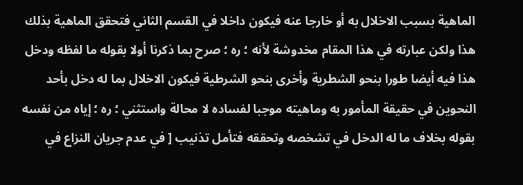الماهية بسبب الاخلال به أو خارجا عنه فيكون داخلا في القسم الثاني فتحقق الماهية بذلك هذا ولكن عبارته في هذا المقام مخدوشة لأنه ؛ ره ؛ صرح بما ذكرنا أولا بقوله ما لفظه ودخل هذا فيه أيضا طورا بنحو الشطرية وأخرى بنحو الشرطية فيكون الاخلال بما له دخل بأحد النحوين في حقيقة المأمور به وماهيته موجبا لفساده لا محالة واستثني ؛ ره ؛ إياه من نفسه بقوله بخلاف ما له الدخل في تشخصه وتحققه فتأمل تذنيب [ في عدم جريان النزاع في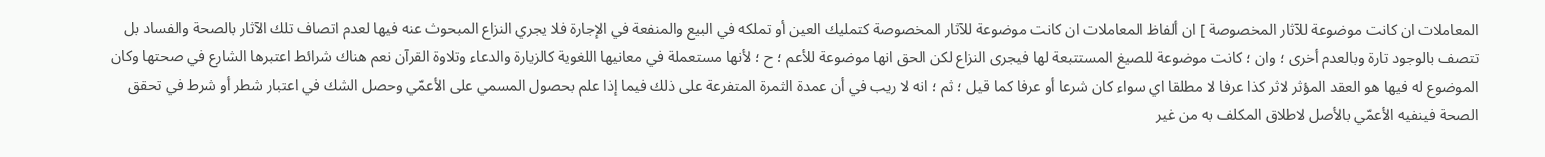المعاملات ان كانت موضوعة للآثار المخصوصة ] ان ألفاظ المعاملات ان كانت موضوعة للآثار المخصوصة كتمليك العين أو تملكه في البيع والمنفعة في الإجارة فلا يجري النزاع المبحوث عنه فيها لعدم اتصاف تلك الآثار بالصحة والفساد بل تتصف بالوجود تارة وبالعدم أخرى ؛ وان ؛ كانت موضوعة للصيغ المستتبعة لها فيجرى النزاع لكن الحق انها موضوعة للأعم ؛ ح ؛ لأنها مستعملة في معانيها اللغوية كالزيارة والدعاء وتلاوة القرآن نعم هناك شرائط اعتبرها الشارع في صحتها وكان الموضوع له فيها هو العقد المؤثر لاثر كذا عرفا لا مطلقا اي سواء كان شرعا أو عرفا كما قيل ؛ ثم ؛ انه لا ريب في أن عمدة الثمرة المتفرعة على ذلك فيما إذا علم بحصول المسمي على الأعمّي وحصل الشك في اعتبار شطر أو شرط في تحقق الصحة فينفيه الأعمّي بالأصل لاطلاق المكلف به من غير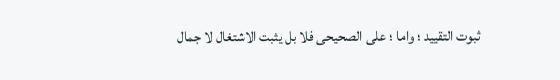ثبوت التقييد ؛ واما ؛ على الصحيحى فلا بل يثبت الاشتغال لا جمال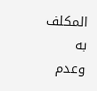المكلف به وعدم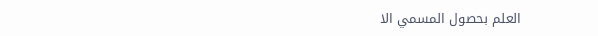العلم بحصول المسمي الا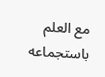مع العلم باستجماعه